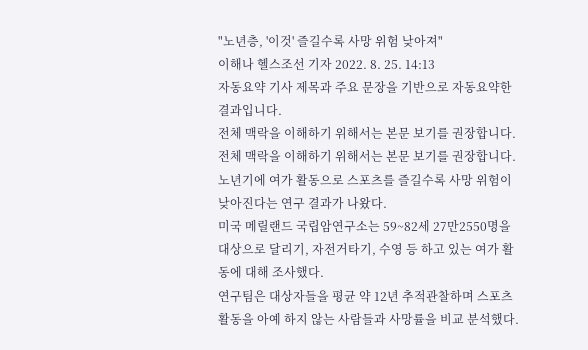"노년층, '이것' 즐길수록 사망 위험 낮아져"
이해나 헬스조선 기자 2022. 8. 25. 14:13
자동요약 기사 제목과 주요 문장을 기반으로 자동요약한 결과입니다.
전체 맥락을 이해하기 위해서는 본문 보기를 권장합니다.
전체 맥락을 이해하기 위해서는 본문 보기를 권장합니다.
노년기에 여가 활동으로 스포츠를 즐길수록 사망 위험이 낮아진다는 연구 결과가 나왔다.
미국 메릴랜드 국립암연구소는 59~82세 27만2550명을 대상으로 달리기, 자전거타기, 수영 등 하고 있는 여가 활동에 대해 조사했다.
연구팀은 대상자들을 평균 약 12년 추적관찰하며 스포츠 활동을 아예 하지 않는 사람들과 사망률을 비교 분석했다.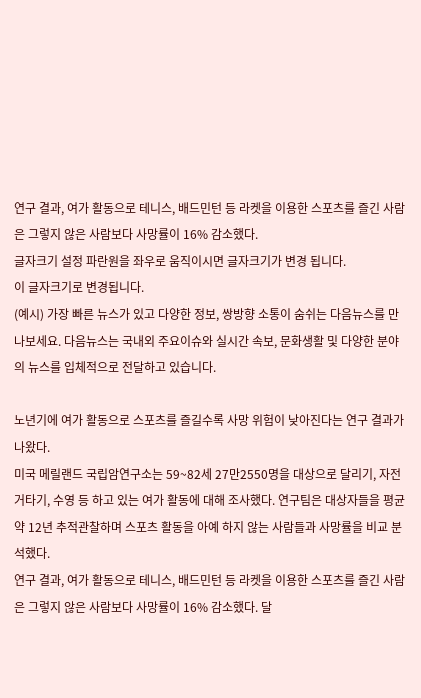연구 결과, 여가 활동으로 테니스, 배드민턴 등 라켓을 이용한 스포츠를 즐긴 사람은 그렇지 않은 사람보다 사망률이 16% 감소했다.
글자크기 설정 파란원을 좌우로 움직이시면 글자크기가 변경 됩니다.
이 글자크기로 변경됩니다.
(예시) 가장 빠른 뉴스가 있고 다양한 정보, 쌍방향 소통이 숨쉬는 다음뉴스를 만나보세요. 다음뉴스는 국내외 주요이슈와 실시간 속보, 문화생활 및 다양한 분야의 뉴스를 입체적으로 전달하고 있습니다.

노년기에 여가 활동으로 스포츠를 즐길수록 사망 위험이 낮아진다는 연구 결과가 나왔다.
미국 메릴랜드 국립암연구소는 59~82세 27만2550명을 대상으로 달리기, 자전거타기, 수영 등 하고 있는 여가 활동에 대해 조사했다. 연구팀은 대상자들을 평균 약 12년 추적관찰하며 스포츠 활동을 아예 하지 않는 사람들과 사망률을 비교 분석했다.
연구 결과, 여가 활동으로 테니스, 배드민턴 등 라켓을 이용한 스포츠를 즐긴 사람은 그렇지 않은 사람보다 사망률이 16% 감소했다. 달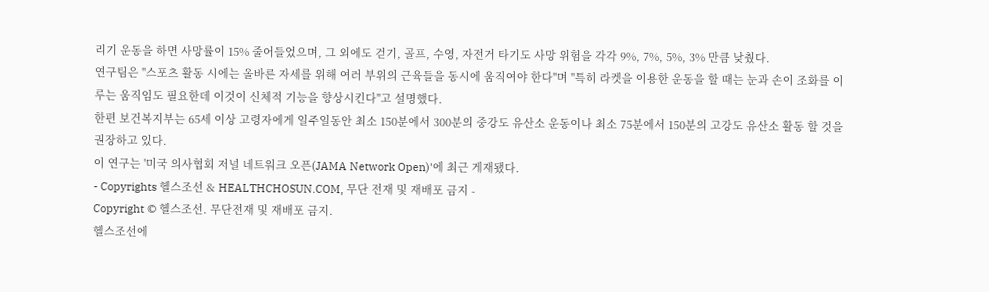리기 운동을 하면 사망률이 15% 줄어들었으며, 그 외에도 걷기, 골프, 수영, 자전거 타기도 사망 위험을 각각 9%, 7%, 5%, 3% 만큼 낮췄다.
연구팀은 "스포츠 활동 시에는 올바른 자세를 위해 여러 부위의 근육들을 동시에 움직여야 한다"며 "특히 라켓을 이용한 운동을 할 때는 눈과 손이 조화를 이루는 움직임도 필요한데 이것이 신체적 기능을 향상시킨다"고 설명했다.
한편 보건복지부는 65세 이상 고령자에게 일주일동안 최소 150분에서 300분의 중강도 유산소 운동이나 최소 75분에서 150분의 고강도 유산소 활동 할 것을 권장하고 있다.
이 연구는 '미국 의사협회 저널 네트워크 오픈(JAMA Network Open)'에 최근 게재됐다.
- Copyrights 헬스조선 & HEALTHCHOSUN.COM, 무단 전재 및 재배포 금지 -
Copyright © 헬스조선. 무단전재 및 재배포 금지.
헬스조선에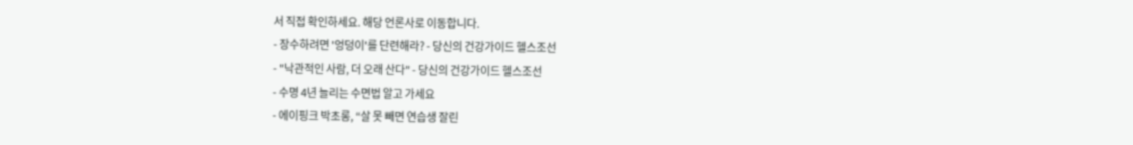서 직접 확인하세요. 해당 언론사로 이동합니다.
- 장수하려면 '엉덩이'를 단련해라? - 당신의 건강가이드 헬스조선
- "낙관적인 사람, 더 오래 산다" - 당신의 건강가이드 헬스조선
- 수명 4년 늘리는 수면법 알고 가세요
- 에이핑크 박초롱, “살 못 빼면 연습생 잘린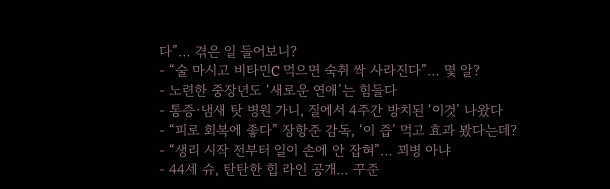다”… 겪은 일 들어보니?
- “술 마시고 비타민C 먹으면 숙취 싹 사라진다”… 몇 알?
- 노련한 중장년도 ‘새로운 연애’는 힘들다
- 통증·냄새 탓 병원 가니, 질에서 4주간 방치된 ‘이것’ 나왔다
- “피로 회복에 좋다” 장항준 감독, ‘이 즙’ 먹고 효과 봤다는데?
- “생리 시작 전부터 일이 손에 안 잡혀”… 꾀병 아냐
- 44세 슈, 탄탄한 힙 라인 공개… 꾸준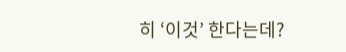히 ‘이것’ 한다는데?